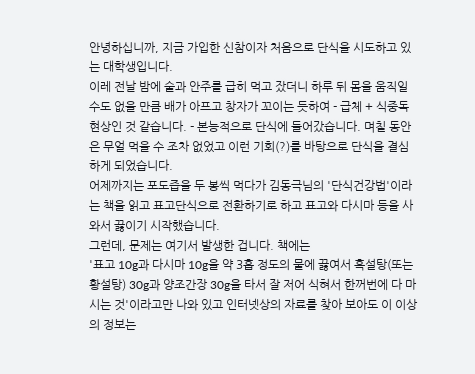안녕하십니까, 지금 가입한 신참이자 처음으로 단식을 시도하고 있는 대학생입니다.
이레 전날 밤에 술과 안주를 급히 먹고 잤더니 하루 뒤 몸을 움직일 수도 없을 만큼 배가 아프고 창자가 꼬이는 듯하여 - 급체 + 식중독 현상인 것 같습니다. - 본능적으로 단식에 들어갔습니다. 며칠 동안은 무얼 먹을 수 조차 없었고 이런 기회(?)를 바탕으로 단식을 결심하게 되었습니다.
어제까지는 포도즙을 두 봉씩 먹다가 김동극님의 '단식건강법'이라는 책을 읽고 표고단식으로 전환하기로 하고 표고와 다시마 등을 사 와서 끓이기 시작했습니다.
그런데, 문제는 여기서 발생한 겁니다. 책에는
'표고 10g과 다시마 10g을 약 3홉 정도의 물에 끓여서 흑설탕(또는 황설탕) 30g과 양조간장 30g을 타서 잘 저어 식혀서 한꺼번에 다 마시는 것'이라고만 나와 있고 인터넷상의 자료를 찾아 보아도 이 이상의 정보는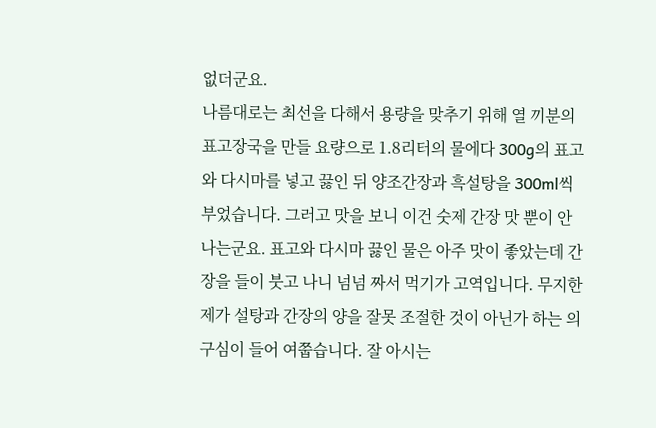없더군요.
나름대로는 최선을 다해서 용량을 맞추기 위해 열 끼분의 표고장국을 만들 요량으로 1.8리터의 물에다 300g의 표고와 다시마를 넣고 끓인 뒤 양조간장과 흑설탕을 300ml씩 부었습니다. 그러고 맛을 보니 이건 숫제 간장 맛 뿐이 안 나는군요. 표고와 다시마 끓인 물은 아주 맛이 좋았는데 간장을 들이 붓고 나니 넘넘 짜서 먹기가 고역입니다. 무지한 제가 설탕과 간장의 양을 잘못 조절한 것이 아닌가 하는 의구심이 들어 여쭙습니다. 잘 아시는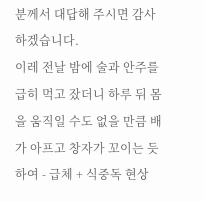분께서 대답해 주시면 감사하겠습니다.
이레 전날 밤에 술과 안주를 급히 먹고 잤더니 하루 뒤 몸을 움직일 수도 없을 만큼 배가 아프고 창자가 꼬이는 듯하여 - 급체 + 식중독 현상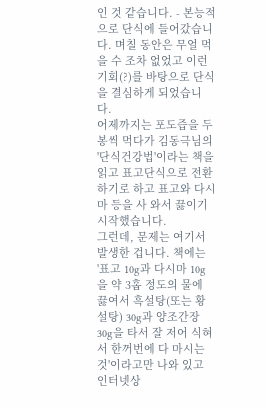인 것 같습니다. - 본능적으로 단식에 들어갔습니다. 며칠 동안은 무얼 먹을 수 조차 없었고 이런 기회(?)를 바탕으로 단식을 결심하게 되었습니다.
어제까지는 포도즙을 두 봉씩 먹다가 김동극님의 '단식건강법'이라는 책을 읽고 표고단식으로 전환하기로 하고 표고와 다시마 등을 사 와서 끓이기 시작했습니다.
그런데, 문제는 여기서 발생한 겁니다. 책에는
'표고 10g과 다시마 10g을 약 3홉 정도의 물에 끓여서 흑설탕(또는 황설탕) 30g과 양조간장 30g을 타서 잘 저어 식혀서 한꺼번에 다 마시는 것'이라고만 나와 있고 인터넷상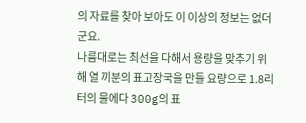의 자료를 찾아 보아도 이 이상의 정보는 없더군요.
나름대로는 최선을 다해서 용량을 맞추기 위해 열 끼분의 표고장국을 만들 요량으로 1.8리터의 물에다 300g의 표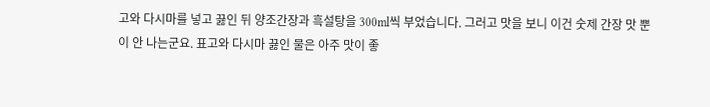고와 다시마를 넣고 끓인 뒤 양조간장과 흑설탕을 300ml씩 부었습니다. 그러고 맛을 보니 이건 숫제 간장 맛 뿐이 안 나는군요. 표고와 다시마 끓인 물은 아주 맛이 좋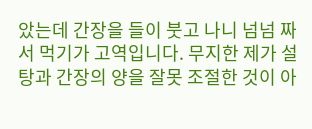았는데 간장을 들이 붓고 나니 넘넘 짜서 먹기가 고역입니다. 무지한 제가 설탕과 간장의 양을 잘못 조절한 것이 아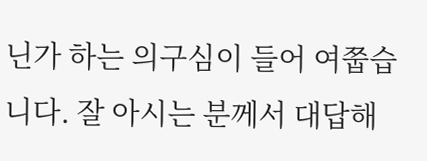닌가 하는 의구심이 들어 여쭙습니다. 잘 아시는 분께서 대답해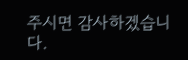주시면 감사하겠습니다.